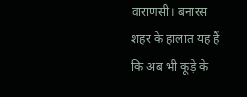वाराणसी। बनारस शहर के हालात यह हैं कि अब भी कूड़े के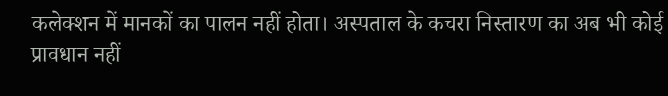कलेक्शन में मानकों का पालन नहीं होता। अस्पताल के कचरा निस्तारण का अब भी कोई प्रावधान नहीं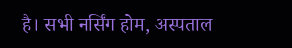है। सभी नर्सिंग होम, अस्पताल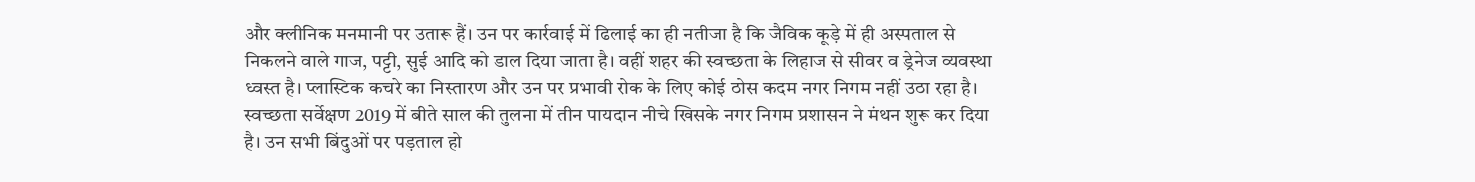और क्लीनिक मनमानी पर उतारू हैं। उन पर कार्रवाई में ढिलाई का ही नतीजा है कि जैविक कूड़े में ही अस्पताल से निकलने वाले गाज, पट्टी, सुई आदि को डाल दिया जाता है। वहीं शहर की स्वच्छता के लिहाज से सीवर व ड्रेनेज व्यवस्था ध्वस्त है। प्लास्टिक कचरे का निस्तारण और उन पर प्रभावी रोक के लिए कोई ठोस कदम नगर निगम नहीं उठा रहा है।
स्वच्छता सर्वेक्षण 2019 में बीते साल की तुलना में तीन पायदान नीचे खिसके नगर निगम प्रशासन ने मंथन शुरू कर दिया है। उन सभी बिंदुओं पर पड़ताल हो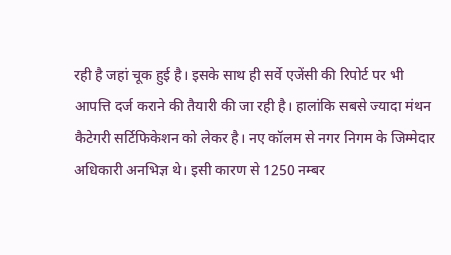रही है जहां चूक हुई है। इसके साथ ही सर्वे एजेंसी की रिपोर्ट पर भी आपत्ति दर्ज कराने की तैयारी की जा रही है। हालांकि सबसे ज्यादा मंथन कैटेगरी सर्टिफिकेशन को लेकर है। नए कॉलम से नगर निगम के जिम्मेदार अधिकारी अनभिज्ञ थे। इसी कारण से 1250 नम्बर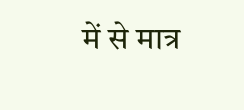में से मात्र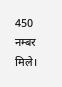450 नम्बर मिले।